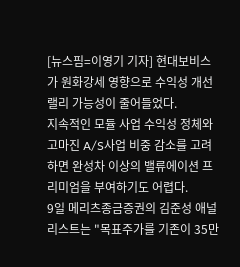[뉴스핌=이영기 기자] 현대보비스가 원화강세 영향으로 수익성 개선 랠리 가능성이 줄어들었다.
지속적인 모듈 사업 수익성 정체와 고마진 A/S사업 비중 감소를 고려하면 완성차 이상의 밸류에이션 프리미엄을 부여하기도 어렵다.
9일 메리츠종금증권의 김준성 애널리스트는 "목표주가를 기존이 35만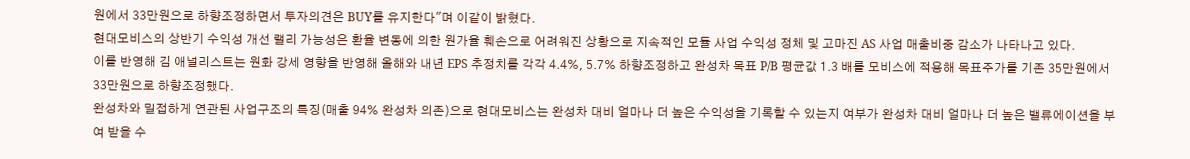원에서 33만원으로 하향조정하면서 투자의견은 BUY를 유지한다"며 이같이 밝혔다.
현대모비스의 상반기 수익성 개선 랠리 가능성은 환율 변동에 의한 원가율 훼손으로 어려워진 상황으로 지속적인 모듈 사업 수익성 정체 및 고마진 AS 사업 매출비중 감소가 나타나고 있다.
이를 반영해 김 애널리스트는 원화 강세 영향을 반영해 올해와 내년 EPS 추정치를 각각 4.4%, 5.7% 하향조정하고 완성차 목표 P/B 평균값 1.3 배를 모비스에 적용해 목표주가를 기존 35만원에서 33만원으로 하향조정했다.
완성차와 밀접하게 연관된 사업구조의 특징(매출 94% 완성차 의존)으로 현대모비스는 완성차 대비 얼마나 더 높은 수익성을 기록할 수 있는지 여부가 완성차 대비 얼마나 더 높은 밸류에이션을 부여 받을 수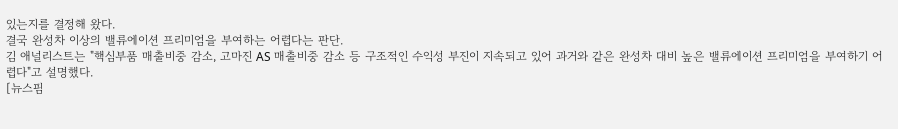있는지를 결정해 왔다.
결국 완성차 이상의 밸류에이션 프리미엄을 부여하는 어렵다는 판단.
김 애널리스트는 "핵심부품 매출비중 감소, 고마진 AS 매출비중 감소 등 구조적인 수익성 부진이 지속되고 있어 과거와 같은 완성차 대비 높은 밸류에이션 프리미엄을 부여하기 어렵다"고 설명했다.
[뉴스핌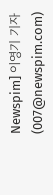Newspim] 이영기 기자 (007@newspim.com)